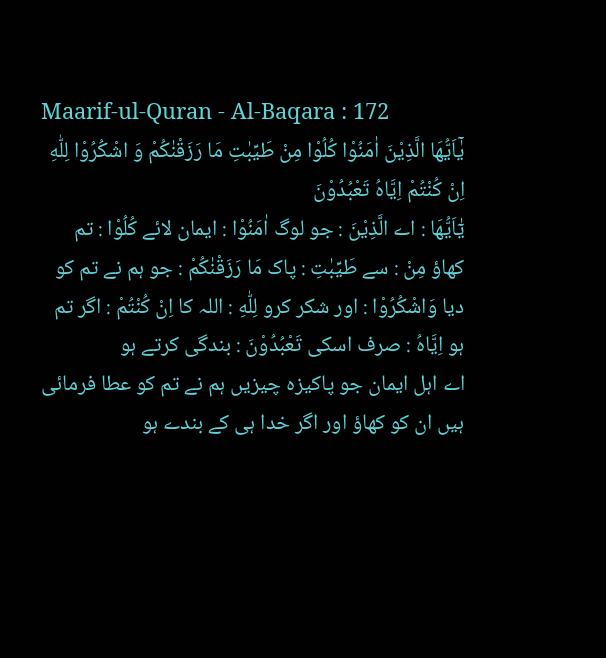Maarif-ul-Quran - Al-Baqara : 172
یٰۤاَیُّهَا الَّذِیْنَ اٰمَنُوْا كُلُوْا مِنْ طَیِّبٰتِ مَا رَزَقْنٰكُمْ وَ اشْكُرُوْا لِلّٰهِ اِنْ كُنْتُمْ اِیَّاهُ تَعْبُدُوْنَ
يٰٓاَيُّهَا : اے الَّذِيْنَ : جو لوگ اٰمَنُوْا : ایمان لائے كُلُوْا : تم کھاؤ مِنْ : سے طَيِّبٰتِ : پاک مَا رَزَقْنٰكُمْ : جو ہم نے تم کو دیا وَاشْكُرُوْا : اور شکر کرو لِلّٰهِ : اللہ کا اِنْ كُنْتُمْ : اگر تم ہو اِيَّاهُ : صرف اسکی تَعْبُدُوْنَ : بندگی کرتے ہو
اے اہل ایمان جو پاکیزہ چیزیں ہم نے تم کو عطا فرمائی ہیں ان کو کھاؤ اور اگر خدا ہی کے بندے ہو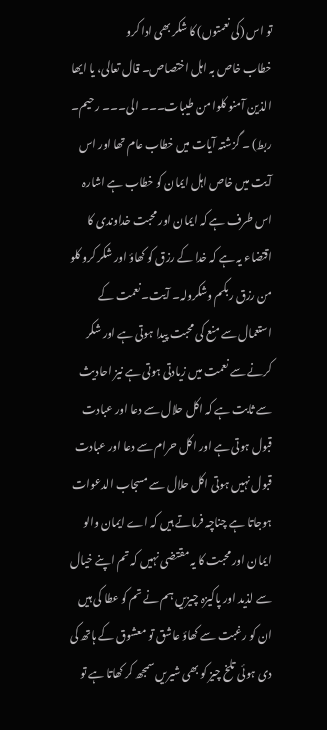تو اس (کی نعمتوں) کا شکر بھی ادا کرو
خطاب خاص بہ اہل اختصاص۔ قال تعالی، یا ایھا الذین آمنو کلوا من طیبات۔۔۔ الی۔۔۔ رحیم۔ ربط) ۔ گزشتہ آیات میں خطاب عام تھا اور اس آیت میں خاص اہل ایمان کو خطاب ہے اشارہ اس طرف ہے کہ ایمان اور محبت خداوندی کا اقتضاء یہ ہے کہ خدا کے رزق کو کھاؤ اور شکر کرو کلو من رزق ربکم وشکرولہ۔ آیت۔ نعمت کے استعمال سے منع کی محبت پیدا ہوتی ہے اور شکر کرنے سے نعمت میں زیادتی ہوتی ہے نیز احادیث سے ثابت ہے کہ اکل حلال سے دعا اور عبادت قبول ہوتی ہے اور اکل حرام سے دعا اور عبادت قبول نہیں ہوتی اکل حلال سے مسجاب الدعوات ہوجاتا ہے چناچہ فرماتے ہیں کہ اے ایمان والو ایمان اور محبت کا یہ مقتضی نہیں کہ تم اپنے خیال سے لذید اور پاکیزہ چیزیں ہم نے تم کو عطا کی ہیں ان کو رغبت سے کھاؤ عاشق تو معشوق کے ہاتھ کی دی ہوئی تلخ چیز کو بھی شیریں سمجھ کر کھاتا ہے تو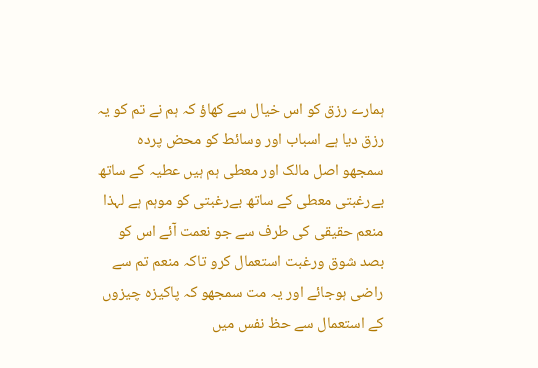ہمارے رزق کو اس خیال سے کھاؤ کہ ہم نے تم کو یہ رزق دیا ہے اسباب اور وسائط کو محض پردہ سمجھو اصل مالک اور معطی ہم ہیں عطیہ کے ساتھ بےرغبتی معطی کے ساتھ بےرغبتی کو موہم ہے لہذا منعم حقیقی کی طرف سے جو نعمت آئے اس کو بصد شوق ورغبت استعمال کرو تاکہ منعم تم سے راضی ہوجائے اور یہ مت سمجھو کہ پاکیزہ چیزوں کے استعمال سے حظ نفس میں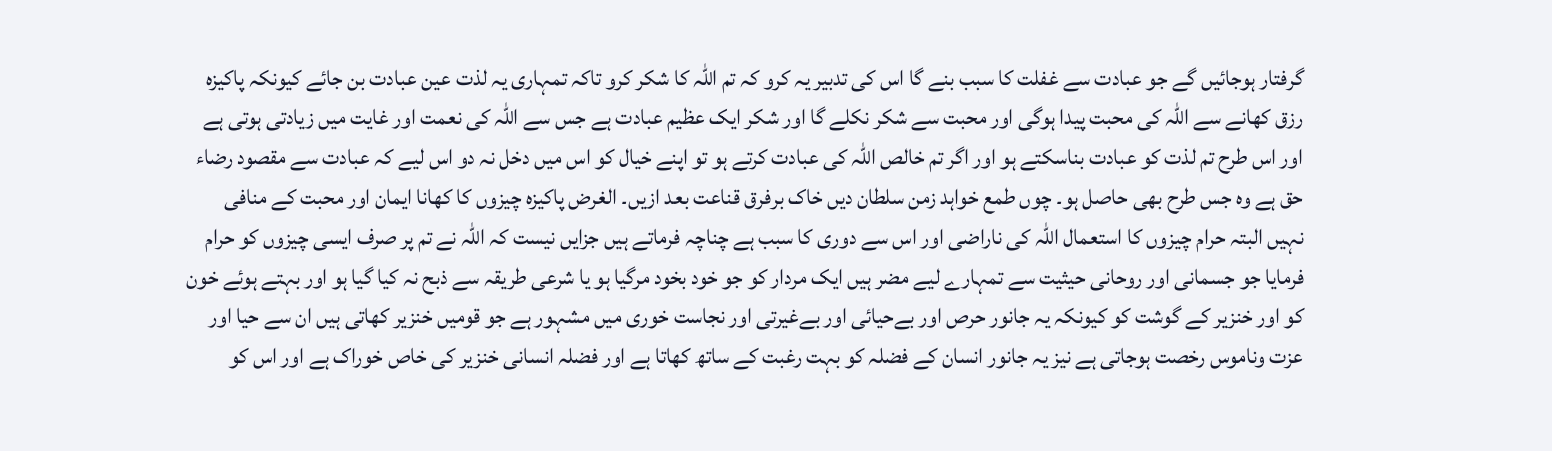گرفتار ہوجائیں گے جو عبادت سے غفلت کا سبب بنے گا اس کی تدبیر یہ کرو کہ تم اللہ کا شکر کرو تاکہ تمہاری یہ لذت عین عبادت بن جائے کیونکہ پاکیزہ رزق کھانے سے اللہ کی محبت پیدا ہوگی اور محبت سے شکر نکلے گا اور شکر ایک عظیم عبادت ہے جس سے اللہ کی نعمت اور غایت میں زیادتی ہوتی ہے اور اس طرح تم لذت کو عبادت بناسکتے ہو اور اگر تم خالص اللہ کی عبادت کرتے ہو تو اپنے خیال کو اس میں دخل نہ دو اس لیے کہ عبادت سے مقصود رضاء حق ہے وہ جس طرح بھی حاصل ہو۔ چوں طمع خواہد زمن سلطان دیں خاک برفرق قناعت بعد ازیں۔ الغرض پاکیزہ چیزوں کا کھانا ایمان اور محبت کے منافی نہیں البتہ حرام چیزوں کا استعمال اللہ کی ناراضی اور اس سے دوری کا سبب ہے چناچہ فرماتے ہیں جزایں نیست کہ اللہ نے تم پر صرف ایسی چیزوں کو حرام فرمایا جو جسمانی اور روحانی حیثیت سے تمہارے لیے مضر ہیں ایک مردار کو جو خود بخود مرگیا ہو یا شرعی طریقہ سے ذبح نہ کیا گیا ہو اور بہتے ہوئے خون کو اور خنزیر کے گوشت کو کیونکہ یہ جانور حرص اور بےحیائی اور بےغیرتی اور نجاست خوری میں مشہور ہے جو قومیں خنزیر کھاتی ہیں ان سے حیا اور عزت وناموس رخصت ہوجاتی ہے نیز یہ جانور انسان کے فضلہ کو بہت رغبت کے ساتھ کھاتا ہے اور فضلہ انسانی خنزیر کی خاص خوراک ہے اور اس کو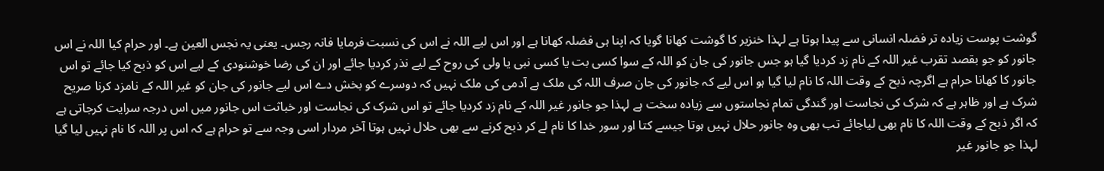گوشت پوست زیادہ تر فضلہ انسانی سے پیدا ہوتا ہے لہذا خنزیر کا گوشت کھانا گویا کہ اپنا ہی فضلہ کھانا ہے اور اس لیے اللہ نے اس کی نسبت فرمایا فانہ رجس۔ یعنی یہ نجس العین ہے۔ اور حرام کیا اللہ نے اس جانور کو جو بقصد تقرب غیر اللہ کے نام زد کردیا گیا ہو جس جانور کی جان کو اللہ کے سوا کسی بت یا کسی نبی یا ولی کی روح کے لیے نذر کردیا جائے اور ان کی رضا خوشنودی کے لیے اس کو ذبح کیا جائے تو اس جانور کا کھانا حرام ہے اگرچہ ذبح کے وقت اللہ کا نام لیا گیا ہو اس لیے کہ جانور کی جان صرف اللہ کی ملک ہے آدمی کی ملک نہیں کہ دوسرے کو بخش دے اس لیے جانور کی جان کو غیر اللہ کے نامزد کرنا صریح شرک ہے اور ظاہر ہے کہ شرک کی نجاست اور گندگی تمام نجاستوں سے زیادہ سخت ہے لہذا جو جانور غیر اللہ کے نام زد کردیا جائے تو اس شرک کی نجاست اور خباثت اس جانور میں اس درجہ سرایت کرجاتی ہے کہ اگر ذبح کے وقت اللہ کا نام بھی لیاجائے تب بھی وہ جانور حلال نہیں ہوتا جیسے کتا اور سور خدا کا نام لے کر ذبح کرنے سے بھی حلال نہیں ہوتا آخر مردار اسی وجہ سے تو حرام ہے کہ اس پر اللہ کا نام نہیں لیا گیا لہذا جو جانور غیر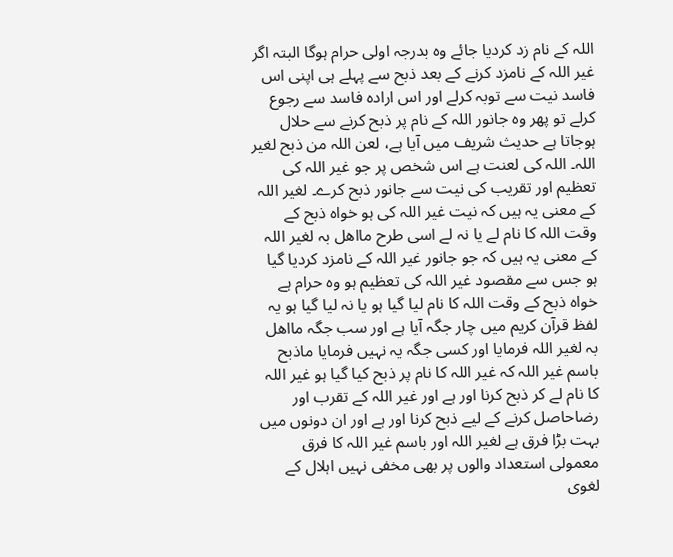اللہ کے نام زد کردیا جائے وہ بدرجہ اولی حرام ہوگا البتہ اگر غیر اللہ کے نامزد کرنے کے بعد ذبح سے پہلے ہی اپنی اس فاسد نیت سے توبہ کرلے اور اس ارادہ فاسد سے رجوع کرلے تو پھر وہ جانور اللہ کے نام پر ذبح کرنے سے حلال ہوجاتا ہے حدیث شریف میں آیا ہے، لعن اللہ من ذبح لغیر اللہ۔ اللہ کی لعنت ہے اس شخص پر جو غیر اللہ کی تعظیم اور تقریب کی نیت سے جانور ذبح کرے۔ لغیر اللہ کے معنی یہ ہیں کہ نیت غیر اللہ کی ہو خواہ ذبح کے وقت اللہ کا نام لے یا نہ لے اسی طرح مااھل بہ لغیر اللہ کے معنی یہ ہیں کہ جو جانور غیر اللہ کے نامزد کردیا گیا ہو جس سے مقصود غیر اللہ کی تعظیم ہو وہ حرام ہے خواہ ذبح کے وقت اللہ کا نام لیا گیا ہو یا نہ لیا گیا ہو یہ لفظ قرآن کریم میں چار جگہ آیا ہے اور سب جگہ مااھل بہ لغیر اللہ فرمایا اور کسی جگہ یہ نہیں فرمایا ماذبح باسم غیر اللہ کہ غیر اللہ کا نام پر ذبح کیا گیا ہو غیر اللہ کا نام لے کر ذبح کرنا اور ہے اور غیر اللہ کے تقرب اور رضاحاصل کرنے کے لیے ذبح کرنا اور ہے اور ان دونوں میں بہت بڑا فرق ہے لغیر اللہ اور باسم غیر اللہ کا فرق معمولی استعداد والوں پر بھی مخفی نہیں اہلال کے لغوی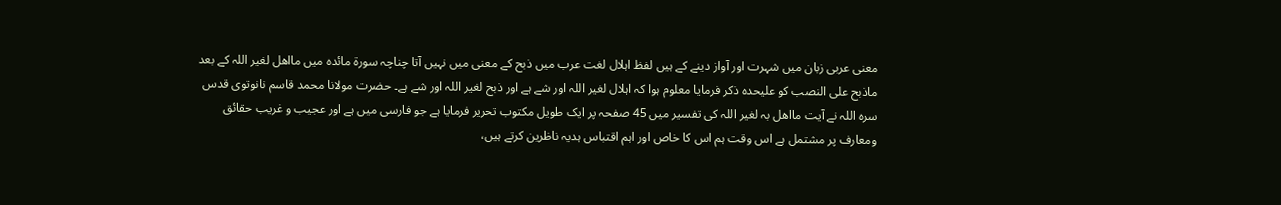معنی عربی زبان میں شہرت اور آواز دینے کے ہیں لفظ اہلال لغت عرب میں ذبح کے معنی میں نہیں آتا چناچہ سورة مائدہ میں مااھل لغیر اللہ کے بعد ماذبح علی النصب کو علیحدہ ذکر فرمایا معلوم ہوا کہ اہلال لغیر اللہ اور شے ہے اور ذبح لغیر اللہ اور شے ہے۔ حضرت مولانا محمد قاسم نانوتوی قدس سرہ اللہ نے آیت مااھل بہ لغیر اللہ کی تفسیر میں 45 صفحہ پر ایک طویل مکتوب تحریر فرمایا ہے جو فارسی میں ہے اور عجیب و غریب حقائق ومعارف پر مشتمل ہے اس وقت ہم اس کا خاص اور اہم اقتباس ہدیہ ناظرین کرتے ہیں،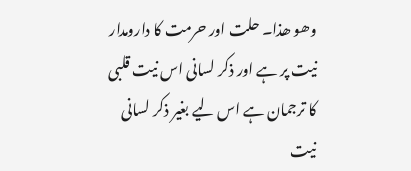وھو ھذا۔ حلت اور حرمت کا دارومدار نیت پر ہے اور ذکر لسانی اس نیت قلبی کا ترجمان ہے اس لیے بغیر ذکر لسانی نیت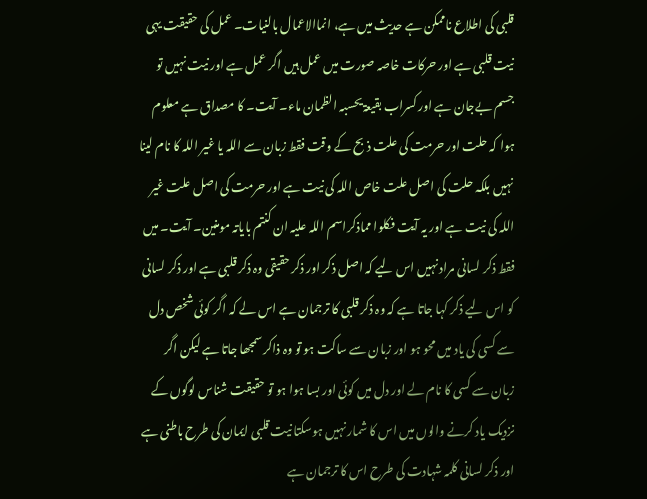قلبی کی اطلاع ناممکن ہے حدیث میں ہے، انماالاعمال بالنیات۔ عمل کی حقیقت یہی نیت قلبی ہے اور حرکات خاصہ صورت میں عمل ہیں اگر عمل ہے اور نیت نہیں تو جسم بےجان ہے اور کسراب بقیعۃ یحسبہ الظمان ماء۔ آیت۔ کا مصداق ہے معلوم ہوا کہ حلت اور حرمت کی علت ذبح کے وقت فقط زبان سے اللہ یا غیر اللہ کا نام لینا نہیں بلکہ حلت کی اصل علت خاص اللہ کی نیت ہے اور حرمت کی اصل علت غیر اللہ کی نیت ہے اور یہ آیت فکلوا مماذکراسم اللہ علیہ ان کنتم بایاتہ مومنین۔ آیت۔ میں فقط ذکر لسانی مراد نہیں اس لیے کہ اصل ذکر اور ذکر حقیقی وہ ذکر قلبی ہے اور ذکر لسانی کو اس لیے ذکر کہا جاتا ہے کہ وہ ذکر قلبی کا ترجمان ہے اس لے کہ اگر کوئی شخص دل سے کسی کی یاد میں محو ہو اور زبان سے ساکت ہو تو وہ ذاکر سمجھا جاتا ہے لیکن اگر زبان سے کسی کا نام لے اور دل میں کوئی اور بسا ہوا ہو تو حقیقت شناس لوگوں کے نزدیک یاد کرنے والوں میں اس کا شمار نہیں ہوسکتا نیت قلبی ایمان کی طرح باطنی ہے اور ذکر لسانی کلمہ شہادت کی طرح اس کا ترجمان ہے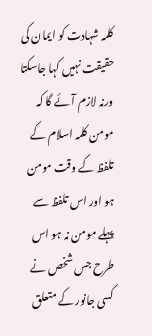کلمہ شہادت کو ایمان کی حقیقت نہیں کہا جاسکتا ورنہ لازم آئے گا کہ مومن کلمہ اسلام کے تلفظ کے وقت مومن ہو اور اس تلفظ سے پہلے مومن نہ ہو اس طرح جس شخص نے کسی جانور کے متعلق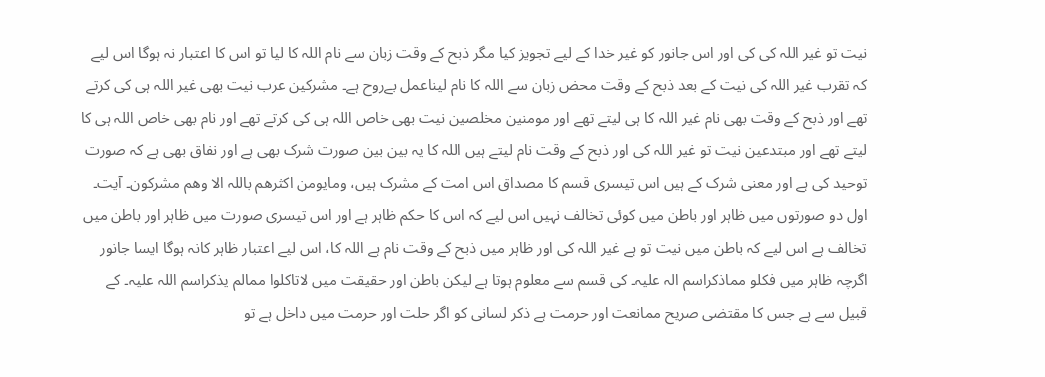نیت تو غیر اللہ کی کی اور اس جانور کو غیر خدا کے لیے تجویز کیا مگر ذبح کے وقت زبان سے نام اللہ کا لیا تو اس کا اعتبار نہ ہوگا اس لیے کہ تقرب غیر اللہ کی نیت کے بعد ذبح کے وقت محض زبان سے اللہ کا نام لیناعمل بےروح ہے۔ مشرکین عرب نیت بھی غیر اللہ ہی کی کرتے تھے اور ذبح کے وقت بھی نام غیر اللہ کا ہی لیتے تھے اور مومنین مخلصین نیت بھی خاص اللہ ہی کی کرتے تھے اور نام بھی خاص اللہ ہی کا لیتے تھے اور مبتدعین نیت تو غیر اللہ کی اور ذبح کے وقت نام لیتے ہیں اللہ کا یہ بین بین صورت شرک بھی ہے اور نفاق بھی ہے کہ صورت توحید کی ہے اور معنی شرک کے ہیں اس تیسری قسم کا مصداق اس امت کے مشرک ہیں، ومایومن اکثرھم باللہ الا وھم مشرکون۔ آیت۔ اول دو صورتوں میں ظاہر اور باطن میں کوئی تخالف نہیں اس لیے کہ اس کا حکم ظاہر ہے اور اس تیسری صورت میں ظاہر اور باطن میں تخالف ہے اس لیے کہ باطن میں نیت تو ہے غیر اللہ کی اور ظاہر میں ذبح کے وقت نام ہے اللہ کا، اس لیے اعتبار ظاہر کانہ ہوگا ایسا جانور اگرچہ ظاہر میں فکلو مماذکراسم الہ علیہ۔ کی قسم سے معلوم ہوتا ہے لیکن باطن اور حقیقت میں لاتاکلوا ممالم یذکراسم اللہ علیہ۔ کے قبیل سے ہے جس کا مقتضی صریح ممانعت اور حرمت ہے ذکر لسانی کو اگر حلت اور حرمت میں داخل ہے تو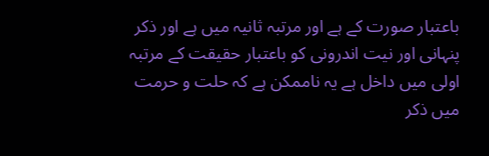باعتبار صورت کے ہے اور مرتبہ ثانیہ میں ہے اور ذکر پنہانی اور نیت اندرونی کو باعتبار حقیقت کے مرتبہ اولی میں داخل ہے یہ ناممکن ہے کہ حلت و حرمت میں ذکر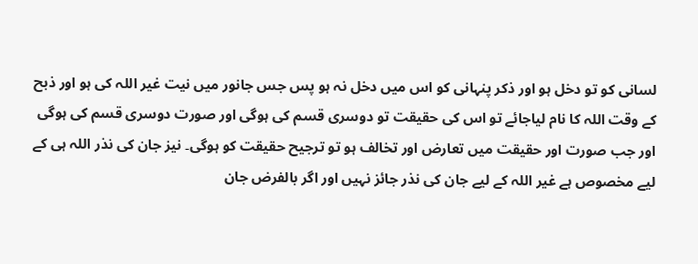لسانی کو تو دخل ہو اور ذکر پنہانی کو اس میں دخل نہ ہو پس جس جانور میں نیت غیر اللہ کی ہو اور ذبح کے وقت اللہ کا نام لیاجائے تو اس کی حقیقت تو دوسری قسم کی ہوگی اور صورت دوسری قسم کی ہوگی اور جب صورت اور حقیقت میں تعارض اور تخالف ہو تو ترجیح حقیقت کو ہوگی۔ نیز جان کی نذر اللہ ہی کے لیے مخصوص ہے غیر اللہ کے لیے جان کی نذر جائز نہیں اور اگر بالفرض جان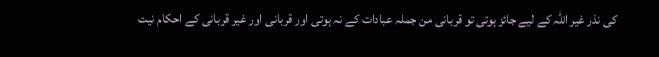کی نذر غیر اللہ کے لیے جائز ہوتی تو قربانی من جملہ عبادات کے نہ ہوتی اور قربانی اور غیر قربانی کے احکام نیت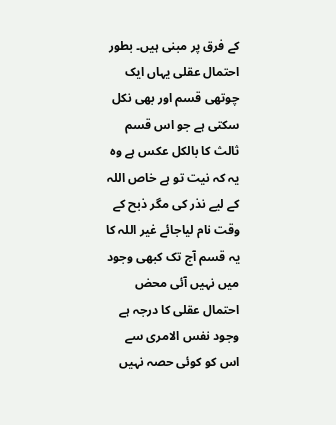کے فرق پر مبنی ہیں۔ بطور احتمال عقلی یہاں ایک چوتھی قسم اور بھی نکل سکتی ہے جو اس قسم ثالث کا بالکل عکس ہے وہ یہ کہ نیت تو ہے خاص اللہ کے لیے نذر کی مگر ذبح کے وقت نام لیاجائے غیر اللہ کا یہ قسم آج تک کبھی وجود میں نہیں آئی محض احتمال عقلی کا درجہ ہے وجود نفس الامری سے اس کو کوئی حصہ نہیں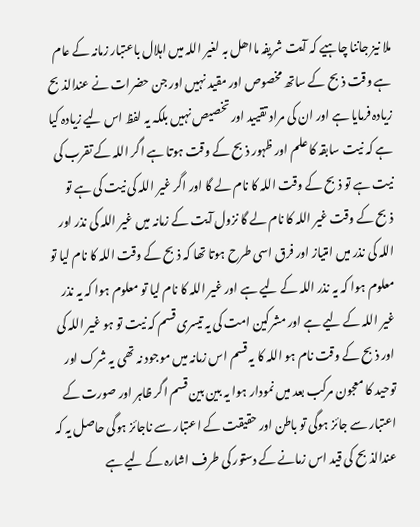ملا نیز جاننا چاہیے کہ آیت شریفہ مااھل بہ لغیر اللہ میں اہلال باعتبار زمانہ کے عام ہے وقت ذبح کے ساتھ مخصوص اور مقید نہیں اور جن حضرات نے عندالذبح زیادہ فرمایا ہے اور ان کی مراد تقیید اور تخصیص نہیں بلکہ یہ لفظ اس لیے زیادہ کیا ہے کہ نیت سابقہ کا علم اور ظہور ذبح کے وقت ہوتا ہے اگر اللہ کے تقرب کی نیت ہے تو ذبح کے وقت اللہ کا نام لے گا اور اگر غیر اللہ کی نیت کی ہے تو ذبح کے وقت غیر اللہ کا نام لے گا نزول آیت کے زمانہ میں غیر اللہ کی نذر اور اللہ کی نذر میں امتیاز اور فرق اسی طرح ہوتا تھا کہ ذبح کے وقت اللہ کا نام لیا تو معلوم ہوا کہ یہ نذر اللہ کے لیے ہے اور غیر اللہ کا نام لیا تو معلوم ہوا کہ یہ نذر غیر اللہ کے لیے ہے اور مشرکین امت کی یہ تیسری قسم کہ نیت تو ہو غیر اللہ کی اور ذبح کے وقت نام ہو اللہ کا یہ قسم اس زمانہ میں موجود نہ تھی یہ شرک اور توحید کا معجون مرکب بعد میں نمودار ہوا یہ بین بین قسم اگر ظاہر اور صورت کے اعتبار سے جائز ہوگی تو باطن اور حقیقت کے اعتبار سے ناجائز ہوگی حاصل یہ کہ عندالذبح کی قید اس زمانے کے دستور کی طرف اشارہ کے لیے ہے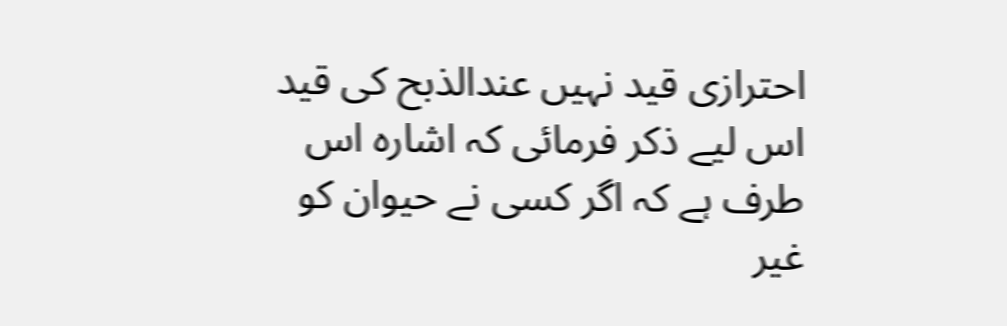احترازی قید نہیں عندالذبح کی قید اس لیے ذکر فرمائی کہ اشارہ اس طرف ہے کہ اگر کسی نے حیوان کو غیر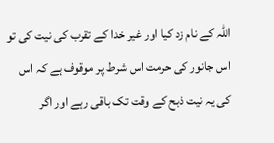اللہ کے نام زد کیا اور غیر خدا کے تقرب کی نیت کی تو اس جانور کی حرمت اس شرط پر موقوف ہے کہ اس کی یہ نیت ذبح کے وقت تک باقی رہے اور اگر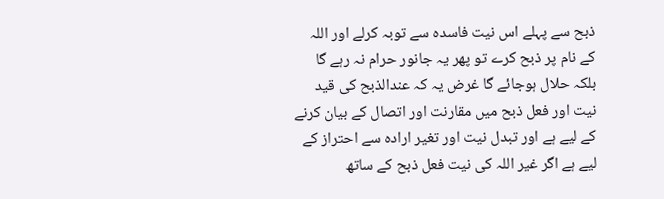ذبح سے پہلے اس نیت فاسدہ سے توبہ کرلے اور اللہ کے نام پر ذبح کرے تو پھر یہ جانور حرام نہ رہے گا بلکہ حلال ہوجائے گا غرض یہ کہ عندالذبح کی قید نیت اور فعل ذبح میں مقارنت اور اتصال کے بیان کرنے کے لیے ہے اور تبدل نیت اور تغیر ارادہ سے احتراز کے لیے ہے اگر غیر اللہ کی نیت فعل ذبح کے ساتھ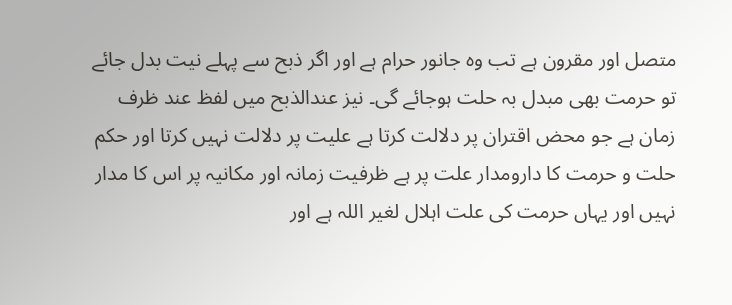متصل اور مقرون ہے تب وہ جانور حرام ہے اور اگر ذبح سے پہلے نیت بدل جائے تو حرمت بھی مبدل بہ حلت ہوجائے گی۔ نیز عندالذبح میں لفظ عند ظرف زمان ہے جو محض اقتران پر دلالت کرتا ہے علیت پر دلالت نہیں کرتا اور حکم حلت و حرمت کا دارومدار علت پر ہے ظرفیت زمانہ اور مکانیہ پر اس کا مدار نہیں اور یہاں حرمت کی علت اہلال لغیر اللہ ہے اور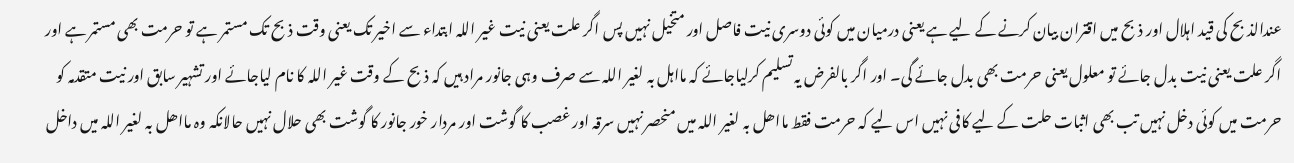عندالذبح کی قید اہلال اور ذبح میں اقتران بیان کرنے کے لیے ہے یعنی درمیان میں کوئی دوسری نیت فاصل اور متخیل نہیں پس اگر علت یعنی نیت غیر اللہ ابتداء سے اخیر تک یعنی وقت ذبح تک مستمر ہے تو حرمت بھی مستمر ہے اور اگر علت یعنی نیت بدل جائے تو معلول یعنی حرمت بھی بدل جائے گی۔ اور اگر بالفرض یہ تسلیم کرلیاجائے کہ مااہل بہ لغیر اللہ سے صرف وہی جانور مراد ہیں کہ ذبح کے وقت غیر اللہ کا نام لیاجائے اور تشہیر سابق اور نیت متقدمہ کو حرمت میں کوئی دخل نہیں تب بھی اثبات حلت کے لیے کافی نہیں اس لیے کہ حرمت فقط مااھل بہ لغیر اللہ میں منحصر نہیں سرقہ اور غصب کا گوشت اور مردار خور جانور کا گوشت بھی حلال نہیں حالانکہ وہ مااھل بہ لغیر اللہ میں داخل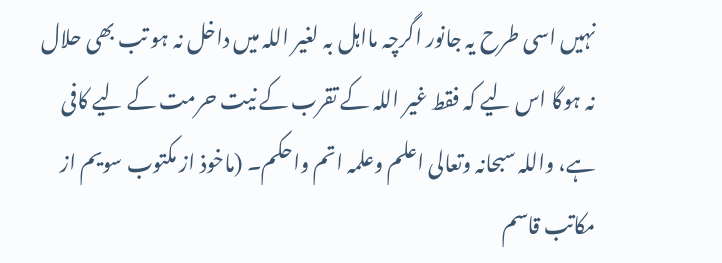نہیں اسی طرح یہ جانور اگرچہ مااہل بہ لغیر اللہ میں داخل نہ ہو تب بھی حلال نہ ہوگا اس لیے کہ فقط غیر اللہ کے تقرب کے نیت حرمت کے لیے کافی ہے، واللہ سبحانہ وتعالی اعلم وعلمہ اتم واحکم۔ (ماخوذ از مکتوب سویم از مکاتب قاسم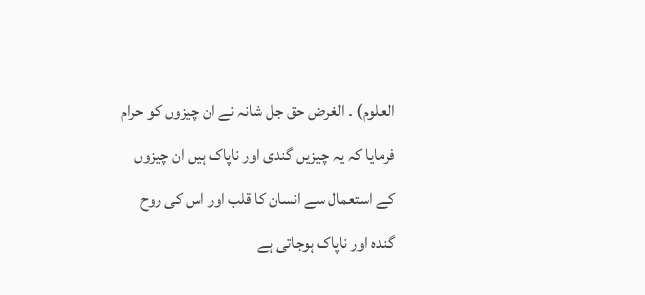العلوم) ۔ الغرض حق جل شانہ نے ان چیزوں کو حرام فرمایا کہ یہ چیزیں گندی اور ناپاک ہیں ان چیزوں کے استعمال سے انسان کا قلب اور اس کی روح گندہ اور ناپاک ہوجاتی ہے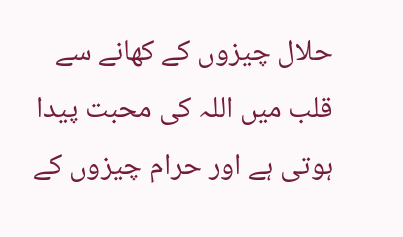حلال چیزوں کے کھانے سے قلب میں اللہ کی محبت پیدا ہوتی ہے اور حرام چیزوں کے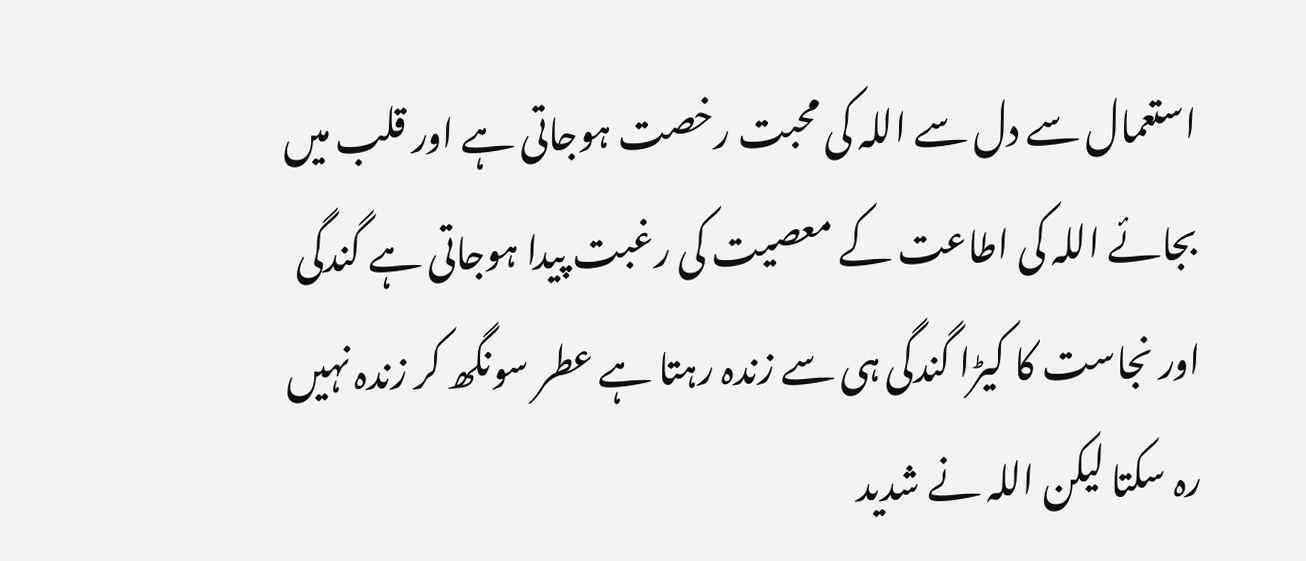استعمال سے دل سے اللہ کی محبت رخصت ہوجاتی ہے اور قلب میں بجائے اللہ کی اطاعت کے معصیت کی رغبت پیدا ہوجاتی ہے گندگی اور نجاست کا کیڑا گندگی ہی سے زندہ رہتا ہے عطر سونگھ کر زندہ نہیں رہ سکتا لیکن اللہ نے شدید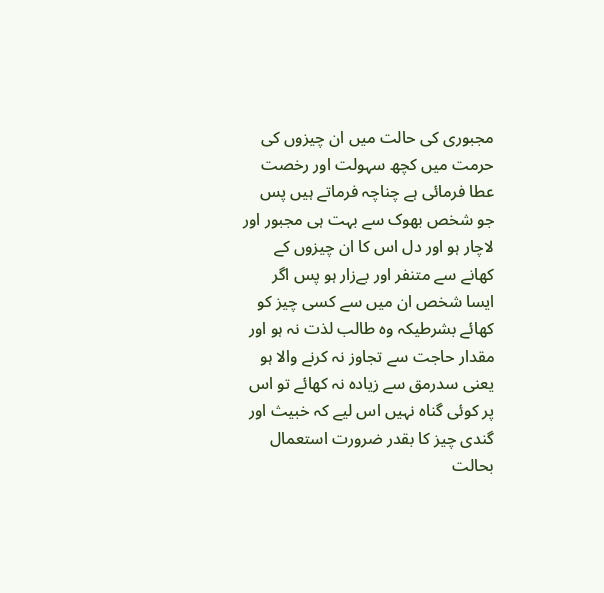مجبوری کی حالت میں ان چیزوں کی حرمت میں کچھ سہولت اور رخصت عطا فرمائی ہے چناچہ فرماتے ہیں پس جو شخص بھوک سے بہت ہی مجبور اور لاچار ہو اور دل اس کا ان چیزوں کے کھانے سے متنفر اور بےزار ہو پس اگر ایسا شخص ان میں سے کسی چیز کو کھائے بشرطیکہ وہ طالب لذت نہ ہو اور مقدار حاجت سے تجاوز نہ کرنے والا ہو یعنی سدرمق سے زیادہ نہ کھائے تو اس پر کوئی گناہ نہیں اس لیے کہ خبیث اور گندی چیز کا بقدر ضرورت استعمال بحالت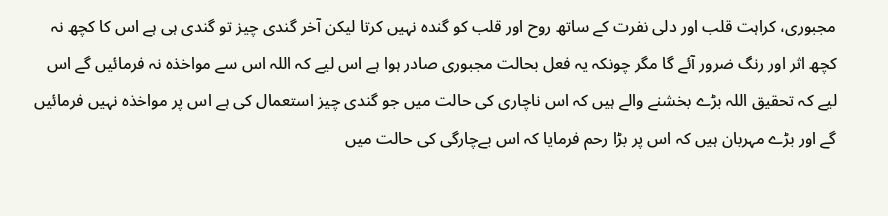مجبوری، کراہت قلب اور دلی نفرت کے ساتھ روح اور قلب کو گندہ نہیں کرتا لیکن آخر گندی چیز تو گندی ہی ہے اس کا کچھ نہ کچھ اثر اور رنگ ضرور آئے گا مگر چونکہ یہ فعل بحالت مجبوری صادر ہوا ہے اس لیے کہ اللہ اس سے مواخذہ نہ فرمائیں گے اس لیے کہ تحقیق اللہ بڑے بخشنے والے ہیں کہ اس ناچاری کی حالت میں جو گندی چیز استعمال کی ہے اس پر مواخذہ نہیں فرمائیں گے اور بڑے مہربان ہیں کہ اس پر بڑا رحم فرمایا کہ اس بےچارگی کی حالت میں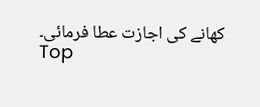کھانے کی اجازت عطا فرمائی۔
Top